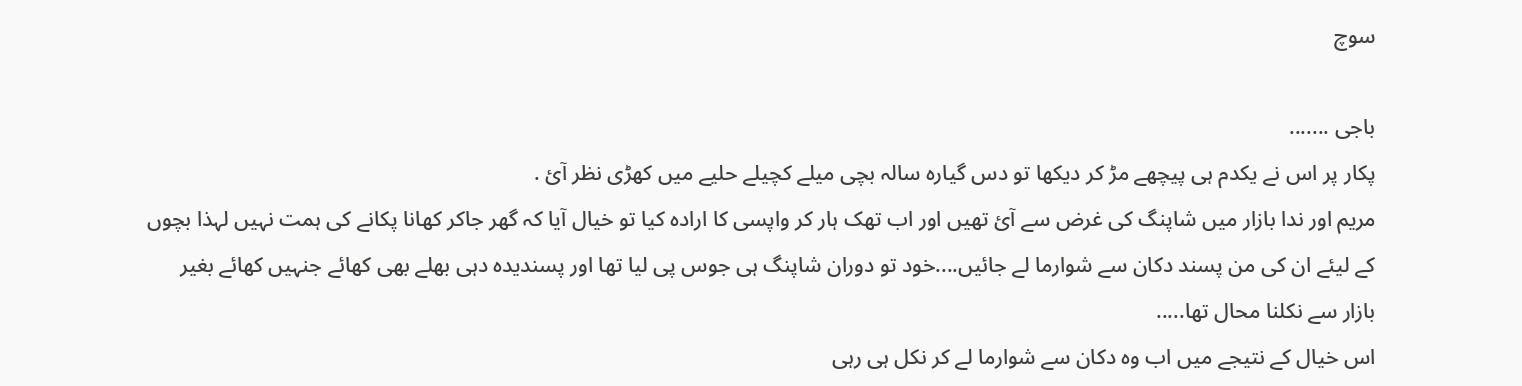سوچ

باجی .......
پکار پر اس نے یکدم ہی پیچھے مڑ کر دیکھا تو دس گیارہ سالہ بچی میلے کچیلے حلیے میں کھڑی نظر آئ .
مریم اور ندا بازار میں شاپنگ کی غرض سے آئ تھیں اور اب تھک ہار کر واپسی کا ارادہ کیا تو خیال آیا کہ گھر جاکر کھانا پکانے کی ہمت نہیں لہذا بچوں کے لیئے ان کی من پسند دکان سے شوارما لے جائیں....خود تو دوران شاپنگ ہی جوس پی لیا تھا اور پسندیدہ دہی بھلے بھی کھائے جنہیں کھائے بغیر بازار سے نکلنا محال تھا.....
اس خیال کے نتیجے میں اب وہ دکان سے شوارما لے کر نکل ہی رہی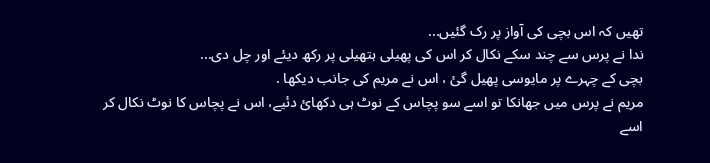تھیں کہ اس بچی کی آواز پر رک گئیں...
ندا نے پرس سے چند سکے نکال کر اس کی پھیلی ہتھیلی پر رکھ دیئے اور چل دی...
بچی کے چہرے پر مایوسی پھیل گئ ، اس نے مریم کی جانب دیکھا .
مریم نے پرس میں جھانکا تو اسے سو پچاس کے نوٹ ہی دکھائ دئیے، اس نے پچاس کا نوٹ نکال کر اسے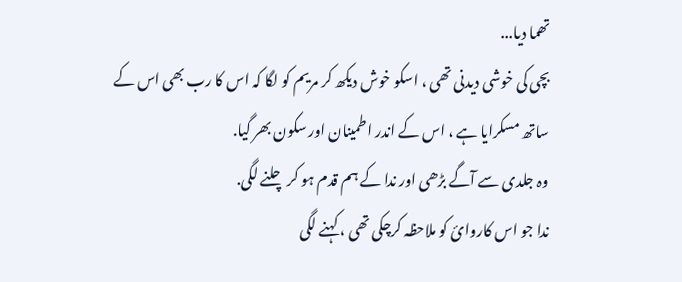تھما دیا...
بچی کی خوشی دیدنی تھی ، اسکو خوش دیکھ کر مریم کو لگا کہ اس کا رب بھی اس کے ساتھ مسکرایا ہے ، اس کے اندر اطمینان اور سکون بھر گیا.
وہ جلدی سے آگے بڑھی اور ندا کے ہم قدم ہو کر چلنے لگی.
ندا جو اس کاروائ کو ملاحظہ کرچکی تھی ، کہنے لگی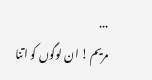...
مریم ! ان لوگوں کو اتنا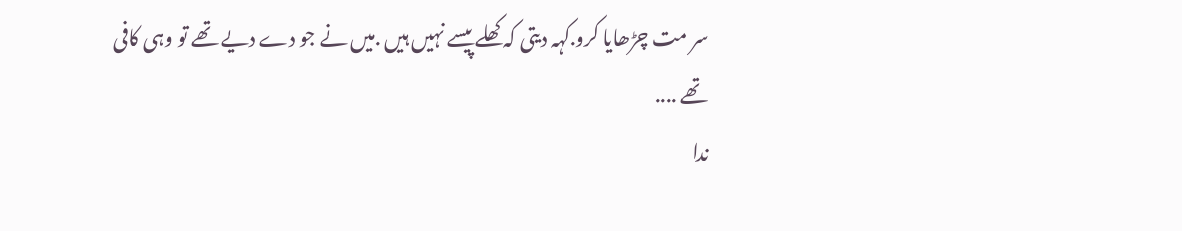سر مت چڑھایا کرو.کہہ دیتی کہ کھلے پیسے نہیں ہیں .میں نے جو دے دیے تھے تو وہی کافی تھے ....
ندا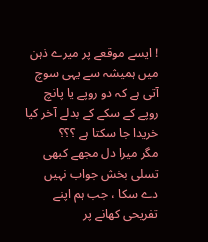! ایسے موقعے پر میرے ذہن میں ہمیشہ سے یہی سوچ آتی ہے کہ دو روپے یا پانچ روپے کے سکے کے بدلے آخر کیا خریدا جا سکتا ہے ؟؟؟
مگر میرا دل مجھے کبھی تسلی بخش جواب نہیں دے سکا ، جب ہم اپنے تفریحی کھانے پر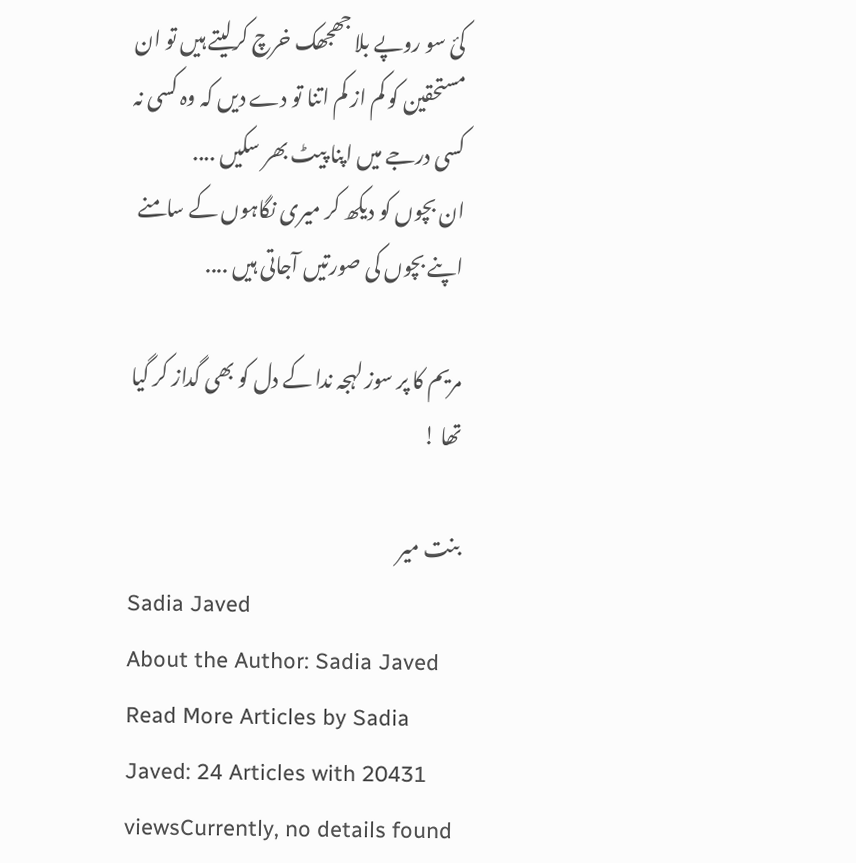کئ سو روپے بلا جھجھک خرچ کرلیتے ہیں تو ان مستحقین کو کم از کم اتنا تو دے دیں کہ وہ کسی نہ کسی درجے میں اپنا پیٹ بھر سکیں ....
ان بچوں کو دیکھ کر میری نگاہوں کے سامنے اپنے بچوں کی صورتیں آجاتی ہیں ....

مریم کا پر سوز لہجہ ندا کے دل کو بھی گداز کر گیا تھا !

بنت میر
Sadia Javed
About the Author: Sadia Javed Read More Articles by Sadia Javed: 24 Articles with 20431 viewsCurrently, no details found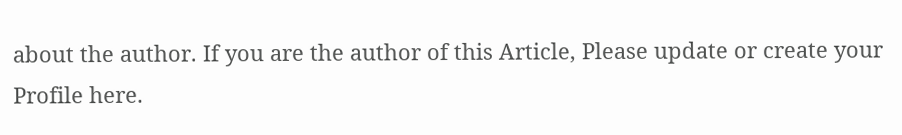about the author. If you are the author of this Article, Please update or create your Profile here.